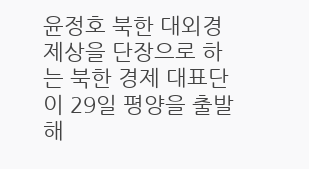윤정호 북한 대외경제상을 단장으로 하는 북한 경제 대표단이 29일 평양을 출발해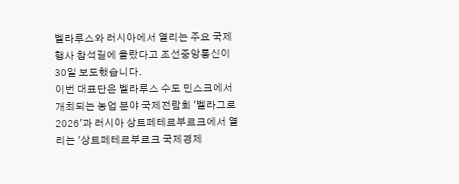벨라루스와 러시아에서 열리는 주요 국제 행사 참석길에 올랐다고 조선중앙통신이 30일 보도했습니다.
이번 대표단은 벨라루스 수도 민스크에서 개최되는 농업 분야 국제전람회 '벨라그로 2026'과 러시아 상트페테르부르크에서 열리는 '상트페테르부르크 국제경제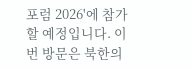포럼 2026'에 참가할 예정입니다. 이번 방문은 북한의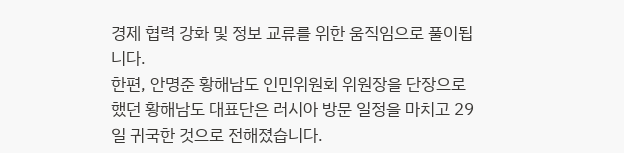경제 협력 강화 및 정보 교류를 위한 움직임으로 풀이됩니다.
한편, 안명준 황해남도 인민위원회 위원장을 단장으로 했던 황해남도 대표단은 러시아 방문 일정을 마치고 29일 귀국한 것으로 전해졌습니다.